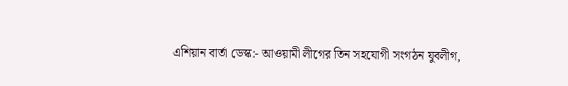এশিয়ান বার্তা ডেস্ক:- আওয়ামী লীগের তিন সহযোগী সংগঠন যুবলীগ,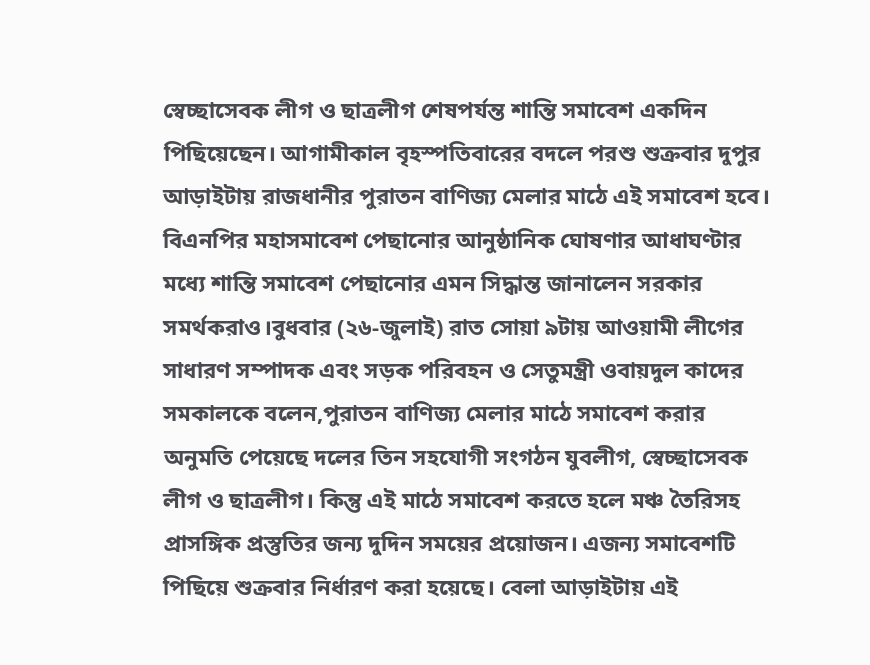স্বেচ্ছাসেবক লীগ ও ছাত্রলীগ শেষপর্যন্ত শান্তি সমাবেশ একদিন পিছিয়েছেন। আগামীকাল বৃহস্পতিবারের বদলে পরশু শুক্রবার দুপুর আড়াইটায় রাজধানীর পুরাতন বাণিজ্য মেলার মাঠে এই সমাবেশ হবে। বিএনপির মহাসমাবেশ পেছানোর আনুষ্ঠানিক ঘোষণার আধাঘণ্টার মধ্যে শান্তি সমাবেশ পেছানোর এমন সিদ্ধান্ত জানালেন সরকার সমর্থকরাও।বুধবার (২৬-জুলাই) রাত সোয়া ৯টায় আওয়ামী লীগের সাধারণ সম্পাদক এবং সড়ক পরিবহন ও সেতুমন্ত্রী ওবায়দুল কাদের সমকালকে বলেন,পুরাতন বাণিজ্য মেলার মাঠে সমাবেশ করার অনুমতি পেয়েছে দলের তিন সহযোগী সংগঠন যুবলীগ, স্বেচ্ছাসেবক লীগ ও ছাত্রলীগ। কিন্তু এই মাঠে সমাবেশ করতে হলে মঞ্চ তৈরিসহ প্রাসঙ্গিক প্রস্তুতির জন্য দুদিন সময়ের প্রয়োজন। এজন্য সমাবেশটি পিছিয়ে শুক্রবার নির্ধারণ করা হয়েছে। বেলা আড়াইটায় এই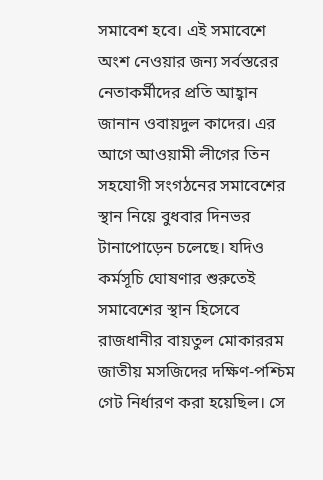সমাবেশ হবে। এই সমাবেশে অংশ নেওয়ার জন্য সর্বস্তরের নেতাকর্মীদের প্রতি আহ্বান জানান ওবায়দুল কাদের। এর আগে আওয়ামী লীগের তিন সহযোগী সংগঠনের সমাবেশের স্থান নিয়ে বুধবার দিনভর টানাপোড়েন চলেছে। যদিও কর্মসূচি ঘোষণার শুরুতেই সমাবেশের স্থান হিসেবে রাজধানীর বায়তুল মোকাররম জাতীয় মসজিদের দক্ষিণ-পশ্চিম গেট নির্ধারণ করা হয়েছিল। সে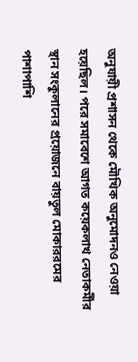অনুযায়ী প্রশাসন থেকে মৌখিক অনুমোদনও নেওয়া হয়েছিল। পরে সমাবেশে আগত কয়েকলাখ নেতাকর্মীর স্থান সংকুলানের প্রয়োজনে বায়তুল মোকাররমের পাশাপাশি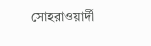সোহরাওয়ার্দী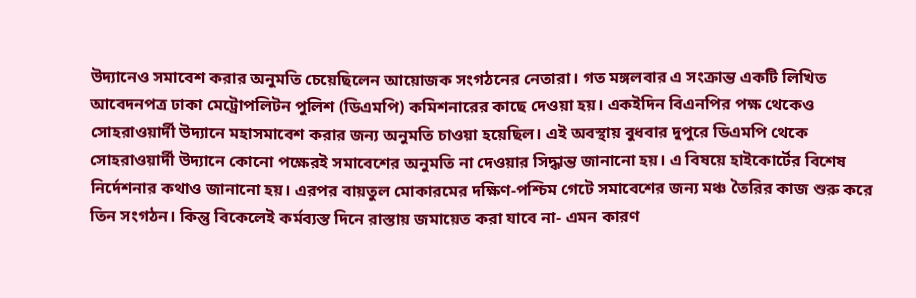উদ্যানেও সমাবেশ করার অনুমতি চেয়েছিলেন আয়োজক সংগঠনের নেতারা। গত মঙ্গলবার এ সংক্রান্ত একটি লিখিত আবেদনপত্র ঢাকা মেট্রোপলিটন পুলিশ (ডিএমপি) কমিশনারের কাছে দেওয়া হয়। একইদিন বিএনপির পক্ষ থেকেও সোহরাওয়ার্দী উদ্যানে মহাসমাবেশ করার জন্য অনুমতি চাওয়া হয়েছিল। এই অবস্থায় বুধবার দুপুরে ডিএমপি থেকে সোহরাওয়ার্দী উদ্যানে কোনো পক্ষেরই সমাবেশের অনুমতি না দেওয়ার সিদ্ধান্ত জানানো হয়। এ বিষয়ে হাইকোর্টের বিশেষ নির্দেশনার কথাও জানানো হয়। এরপর বায়তুল মোকারমের দক্ষিণ-পশ্চিম গেটে সমাবেশের জন্য মঞ্চ তৈরির কাজ শুরু করে তিন সংগঠন। কিন্তু বিকেলেই কর্মব্যস্ত দিনে রাস্তায় জমায়েত করা যাবে না- এমন কারণ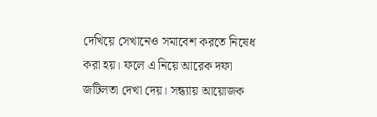দেখিয়ে সেখানেও সমাবেশ করতে নিষেধ করা হয়। ফলে এ নিয়ে আরেক দফা জটিলতা দেখা দেয়। সন্ধ্যায় আয়োজক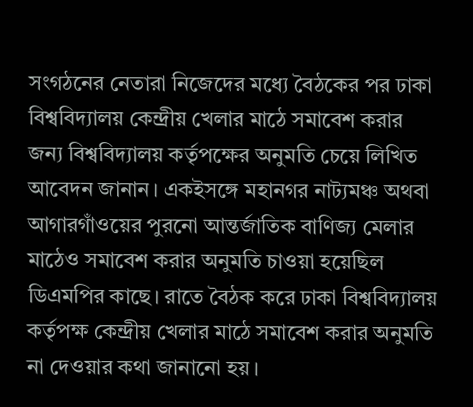সংগঠনের নেতারা নিজেদের মধ্যে বৈঠকের পর ঢাকা বিশ্ববিদ্যালয় কেন্দ্রীয় খেলার মাঠে সমাবেশ করার জন্য বিশ্ববিদ্যালয় কর্তৃপক্ষের অনুমতি চেয়ে লিখিত আবেদন জানান। একইসঙ্গে মহানগর নাট্যমঞ্চ অথবা আগারগাঁওয়ের পুরনো আন্তর্জাতিক বাণিজ্য মেলার মাঠেও সমাবেশ করার অনুমতি চাওয়া হয়েছিল ডিএমপির কাছে। রাতে বৈঠক করে ঢাকা বিশ্ববিদ্যালয় কর্তৃপক্ষ কেন্দ্রীয় খেলার মাঠে সমাবেশ করার অনুমতি না দেওয়ার কথা জানানো হয়।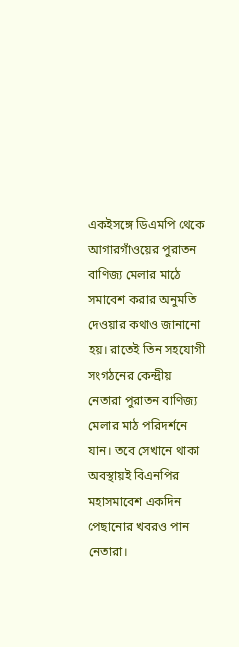একইসঙ্গে ডিএমপি থেকে আগারগাঁওয়ের পুরাতন বাণিজ্য মেলার মাঠে সমাবেশ করার অনুমতি দেওয়ার কথাও জানানো হয়। রাতেই তিন সহযোগী সংগঠনের কেন্দ্রীয় নেতারা পুরাতন বাণিজ্য মেলার মাঠ পরিদর্শনে যান। তবে সেখানে থাকা অবস্থায়ই বিএনপির মহাসমাবেশ একদিন পেছানোর খবরও পান নেতারা।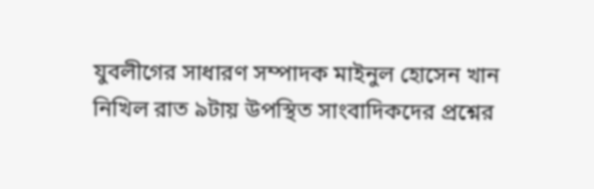যুবলীগের সাধারণ সম্পাদক মাইনুল হোসেন খান নিখিল রাত ৯টায় উপস্থিত সাংবাদিকদের প্রশ্নের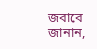জবাবে জানান,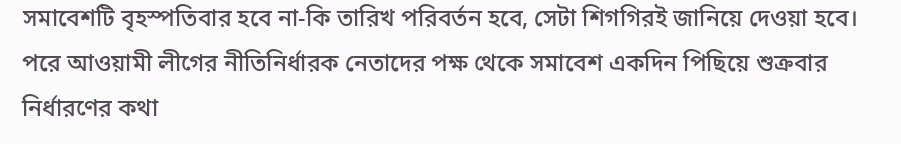সমাবেশটি বৃহস্পতিবার হবে না-কি তারিখ পরিবর্তন হবে, সেটা শিগগিরই জানিয়ে দেওয়া হবে। পরে আওয়ামী লীগের নীতিনির্ধারক নেতাদের পক্ষ থেকে সমাবেশ একদিন পিছিয়ে শুক্রবার নির্ধারণের কথা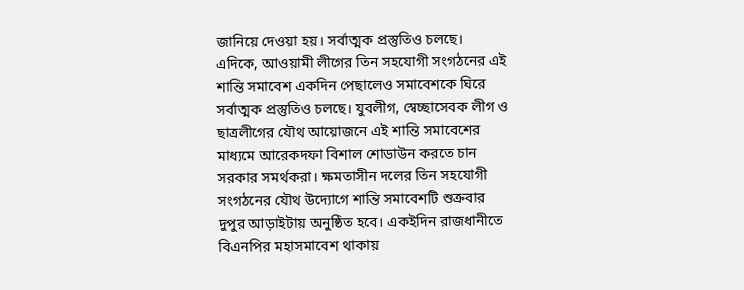জানিয়ে দেওয়া হয়। সর্বাত্মক প্রস্তুতিও চলছে।
এদিকে, আওয়ামী লীগের তিন সহযোগী সংগঠনের এই শান্তি সমাবেশ একদিন পেছালেও সমাবেশকে ঘিরে সর্বাত্মক প্রস্তুতিও চলছে। যুবলীগ, স্বেচ্ছাসেবক লীগ ও ছাত্রলীগের যৌথ আয়োজনে এই শান্তি সমাবেশের মাধ্যমে আরেকদফা বিশাল শোডাউন করতে চান সরকার সমর্থকরা। ক্ষমতাসীন দলের তিন সহযোগী সংগঠনের যৌথ উদ্যোগে শান্তি সমাবেশটি শুক্রবার দুপুর আড়াইটায় অনুষ্ঠিত হবে। একইদিন রাজধানীতে বিএনপির মহাসমাবেশ থাকায়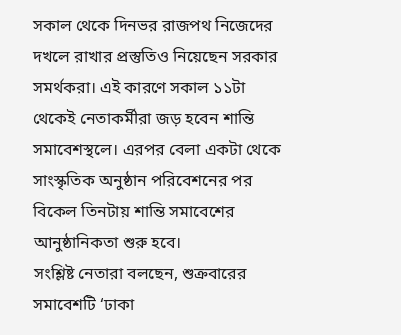সকাল থেকে দিনভর রাজপথ নিজেদের দখলে রাখার প্রস্তুতিও নিয়েছেন সরকার সমর্থকরা। এই কারণে সকাল ১১টা থেকেই নেতাকর্মীরা জড় হবেন শান্তি সমাবেশস্থলে। এরপর বেলা একটা থেকে সাংস্কৃতিক অনুষ্ঠান পরিবেশনের পর বিকেল তিনটায় শান্তি সমাবেশের আনুষ্ঠানিকতা শুরু হবে।
সংশ্লিষ্ট নেতারা বলছেন, শুক্রবারের সমাবেশটি ‘ঢাকা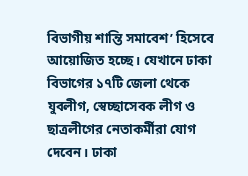বিভাগীয় শান্তি সমাবেশ’ হিসেবে আয়োজিত হচ্ছে। যেখানে ঢাকা বিভাগের ১৭টি জেলা থেকে যুবলীগ, স্বেচ্ছাসেবক লীগ ও ছাত্রলীগের নেতাকর্মীরা যোগ দেবেন। ঢাকা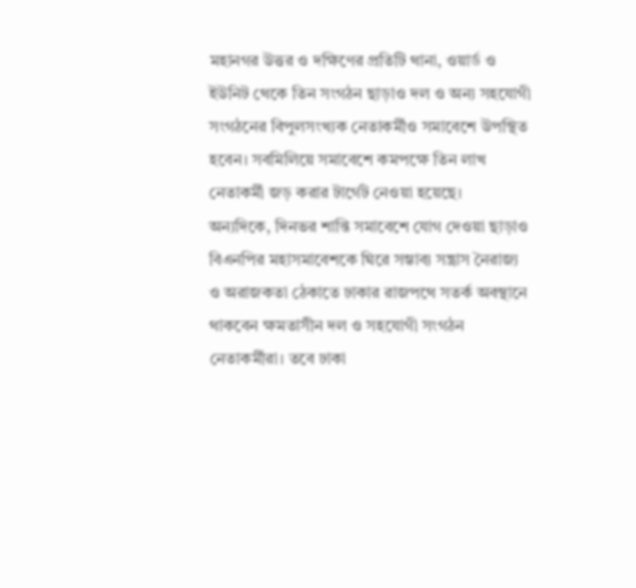মহানগর উত্তর ও দক্ষিণের প্রতিটি থানা, ওয়ার্ড ও ইউনিট থেকে তিন সংগঠন ছাড়াও দল ও অন্য সহযোগী সংগঠনের বিপুলসংখ্যক নেতাকর্মীও সমাবেশে উপস্থিত হবেন। সবমিলিয়ে সমাবেশে কমপক্ষে তিন লাখ নেতাকর্মী জড় করার টার্গেট নেওয়া হয়েছে।
অন্যদিকে, দিনভর শান্তি সমাবেশে যোগ দেওয়া ছাড়াও বিএনপির মহাসমাবেশকে ঘিরে সম্ভাব্য সন্ত্রাস নৈরাজ্য ও অরাজকতা ঠেকাতে ঢাকার রাজপথে সতর্ক অবস্থানে থাকবেন ক্ষমতাসীন দল ও সহযোগী সংগঠন নেতাকর্মীরা। তবে ঢাকা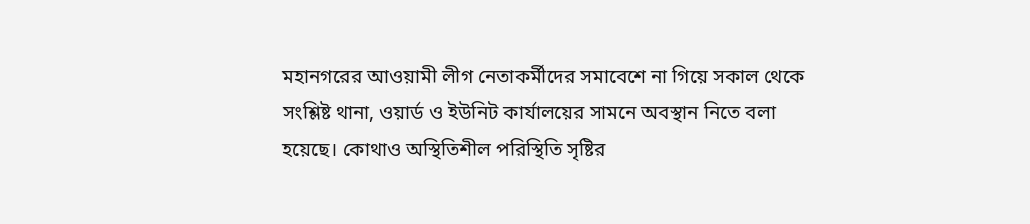মহানগরের আওয়ামী লীগ নেতাকর্মীদের সমাবেশে না গিয়ে সকাল থেকে সংশ্লিষ্ট থানা, ওয়ার্ড ও ইউনিট কার্যালয়ের সামনে অবস্থান নিতে বলা হয়েছে। কোথাও অস্থিতিশীল পরিস্থিতি সৃষ্টির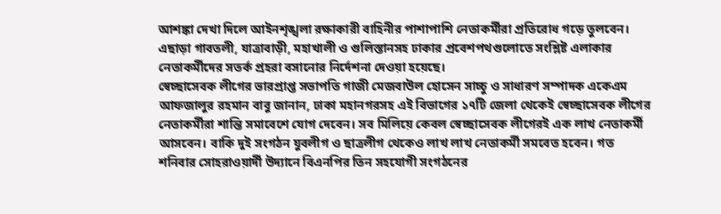আশঙ্কা দেখা দিলে আইনশৃঙ্খলা রক্ষাকারী বাহিনীর পাশাপাশি নেতাকর্মীরা প্রতিরোধ গড়ে তুলবেন। এছাড়া গাবতলী, যাত্রাবাড়ী, মহাখালী ও গুলিস্তানসহ ঢাকার প্রবেশপথগুলোতে সংশ্লিষ্ট এলাকার নেতাকর্মীদের সতর্ক প্রহরা বসানোর নির্দেশনা দেওয়া হয়েছে।
স্বেচ্ছাসেবক লীগের ভারপ্রাপ্ত সভাপতি গাজী মেজবাউল হোসেন সাচ্চু ও সাধারণ সম্পাদক একেএম আফজালুর রহমান বাবু জানান, ঢাকা মহানগরসহ এই বিভাগের ১৭টি জেলা থেকেই স্বেচ্ছাসেবক লীগের নেতাকর্মীরা শান্তি সমাবেশে যোগ দেবেন। সব মিলিয়ে কেবল স্বেচ্ছাসেবক লীগেরই এক লাখ নেতাকর্মী আসবেন। বাকি দুই সংগঠন যুবলীগ ও ছাত্রলীগ থেকেও লাখ লাখ নেতাকর্মী সমবেত হবেন। গত শনিবার সোহরাওয়ার্দী উদ্যানে বিএনপির তিন সহযোগী সংগঠনের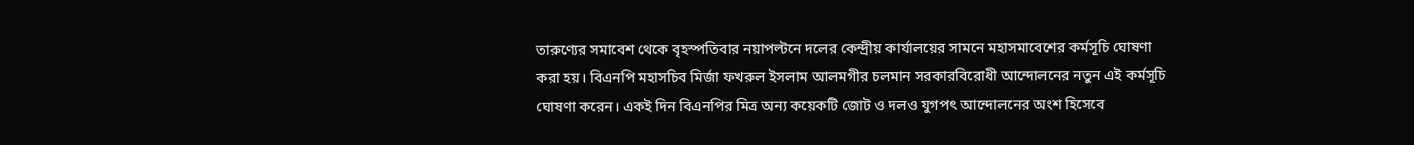তারুণ্যের সমাবেশ থেকে বৃহস্পতিবার নয়াপল্টনে দলের কেন্দ্রীয় কার্যালয়ের সামনে মহাসমাবেশের কর্মসূচি ঘোষণা করা হয়। বিএনপি মহাসচিব মির্জা ফখরুল ইসলাম আলমগীর চলমান সরকারবিরোধী আন্দোলনের নতুন এই কর্মসূচি ঘোষণা করেন। একই দিন বিএনপির মিত্র অন্য কয়েকটি জোট ও দলও যুগপৎ আন্দোলনের অংশ হিসেবে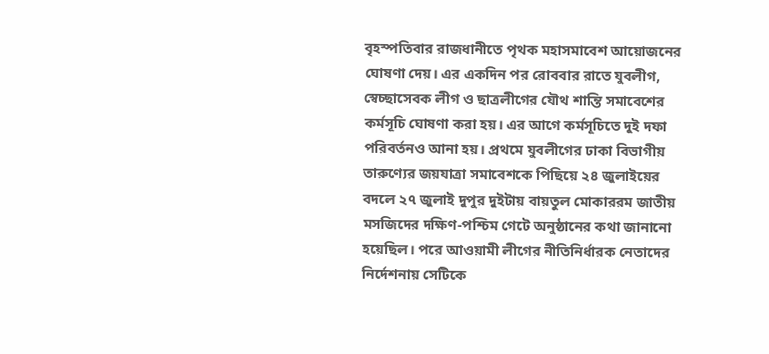বৃহস্পতিবার রাজধানীতে পৃথক মহাসমাবেশ আয়োজনের ঘোষণা দেয়। এর একদিন পর রোববার রাতে যুবলীগ, স্বেচ্ছাসেবক লীগ ও ছাত্রলীগের যৌথ শান্তি সমাবেশের কর্মসূচি ঘোষণা করা হয়। এর আগে কর্মসূচিতে দুই দফা পরিবর্তনও আনা হয়। প্রথমে যুবলীগের ঢাকা বিভাগীয় তারুণ্যের জয়যাত্রা সমাবেশকে পিছিয়ে ২৪ জুলাইয়ের বদলে ২৭ জুলাই দুপুর দুইটায় বায়তুল মোকাররম জাতীয় মসজিদের দক্ষিণ-পশ্চিম গেটে অনুষ্ঠানের কথা জানানো হয়েছিল। পরে আওয়ামী লীগের নীতিনির্ধারক নেতাদের নির্দেশনায় সেটিকে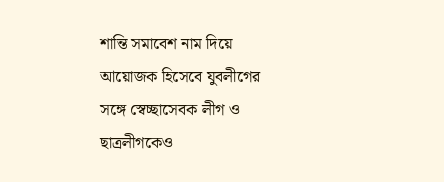শান্তি সমাবেশ নাম দিয়ে আয়োজক হিসেবে যুবলীগের সঙ্গে স্বেচ্ছাসেবক লীগ ও ছাত্রলীগকেও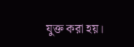যুক্ত করা হয়।